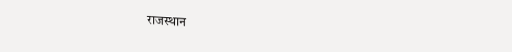राजस्थान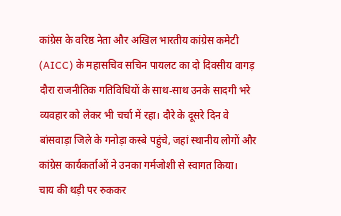कांग्रेस के वरिष्ठ नेता और अखिल भारतीय कांग्रेस कमेटी (AICC) के महासचिव सचिन पायलट का दो दिवसीय वागड़ दौरा राजनीतिक गतिविधियों के साथ-साथ उनके सादगी भरे व्यवहार को लेकर भी चर्चा में रहा। दौरे के दूसरे दिन वे बांसवाड़ा जिले के गनोड़ा कस्बे पहुंचे, जहां स्थानीय लोगों और कांग्रेस कार्यकर्ताओं ने उनका गर्मजोशी से स्वागत किया।
चाय की थड़ी पर रुककर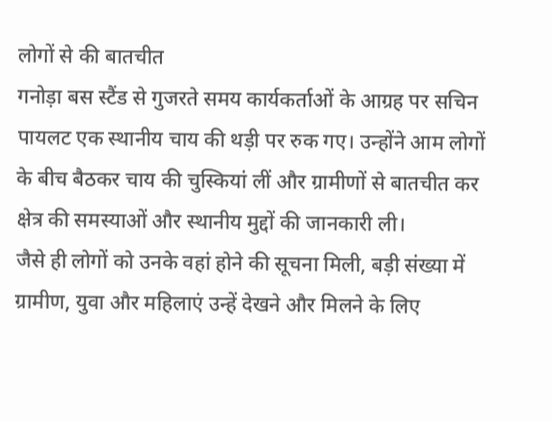लोगों से की बातचीत
गनोड़ा बस स्टैंड से गुजरते समय कार्यकर्ताओं के आग्रह पर सचिन पायलट एक स्थानीय चाय की थड़ी पर रुक गए। उन्होंने आम लोगों के बीच बैठकर चाय की चुस्कियां लीं और ग्रामीणों से बातचीत कर क्षेत्र की समस्याओं और स्थानीय मुद्दों की जानकारी ली।
जैसे ही लोगों को उनके वहां होने की सूचना मिली, बड़ी संख्या में ग्रामीण, युवा और महिलाएं उन्हें देखने और मिलने के लिए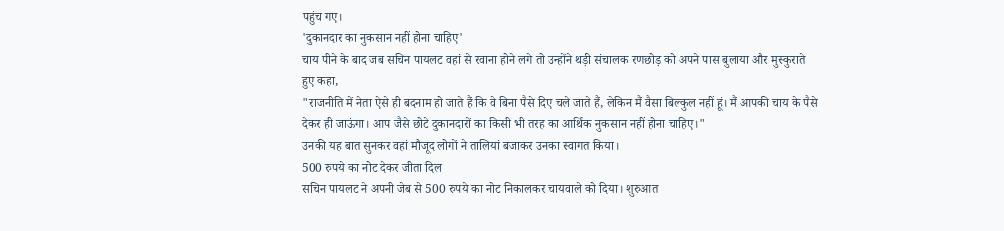पहुंच गए।
'दुकानदार का नुकसान नहीं होना चाहिए'
चाय पीने के बाद जब सचिन पायलट वहां से रवाना होने लगे तो उन्होंने थड़ी संचालक रणछोड़ को अपने पास बुलाया और मुस्कुराते हुए कहा,
"राजनीति में नेता ऐसे ही बदनाम हो जाते हैं कि वे बिना पैसे दिए चले जाते हैं, लेकिन मैं वैसा बिल्कुल नहीं हूं। मैं आपकी चाय के पैसे देकर ही जाऊंगा। आप जैसे छोटे दुकानदारों का किसी भी तरह का आर्थिक नुकसान नहीं होना चाहिए।"
उनकी यह बात सुनकर वहां मौजूद लोगों ने तालियां बजाकर उनका स्वागत किया।
500 रुपये का नोट देकर जीता दिल
सचिन पायलट ने अपनी जेब से 500 रुपये का नोट निकालकर चायवाले को दिया। शुरुआत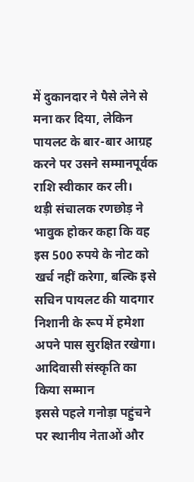में दुकानदार ने पैसे लेने से मना कर दिया, लेकिन पायलट के बार-बार आग्रह करने पर उसने सम्मानपूर्वक राशि स्वीकार कर ली।
थड़ी संचालक रणछोड़ ने भावुक होकर कहा कि वह इस 500 रुपये के नोट को खर्च नहीं करेगा, बल्कि इसे सचिन पायलट की यादगार निशानी के रूप में हमेशा अपने पास सुरक्षित रखेगा।
आदिवासी संस्कृति का किया सम्मान
इससे पहले गनोड़ा पहुंचने पर स्थानीय नेताओं और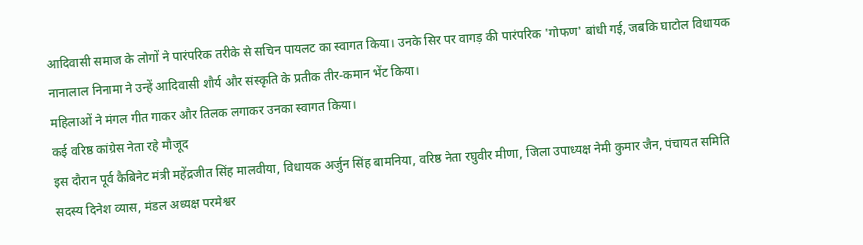आदिवासी समाज के लोगों ने पारंपरिक तरीके से सचिन पायलट का स्वागत किया। उनके सिर पर वागड़ की पारंपरिक 'गोफण' बांधी गई, जबकि घाटोल विधायक नानालाल निनामा ने उन्हें आदिवासी शौर्य और संस्कृति के प्रतीक तीर-कमान भेंट किया।
महिलाओं ने मंगल गीत गाकर और तिलक लगाकर उनका स्वागत किया।
कई वरिष्ठ कांग्रेस नेता रहे मौजूद
इस दौरान पूर्व कैबिनेट मंत्री महेंद्रजीत सिंह मालवीया, विधायक अर्जुन सिंह बामनिया, वरिष्ठ नेता रघुवीर मीणा, जिला उपाध्यक्ष नेमी कुमार जैन, पंचायत समिति सदस्य दिनेश व्यास, मंडल अध्यक्ष परमेश्वर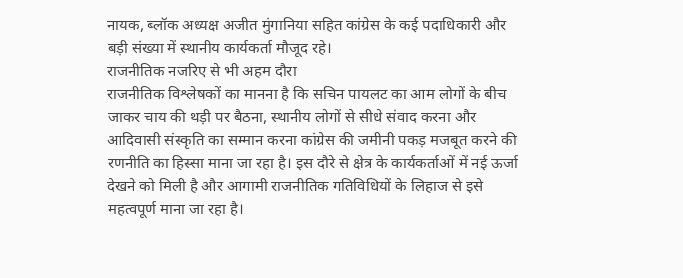नायक, ब्लॉक अध्यक्ष अजीत मुंगानिया सहित कांग्रेस के कई पदाधिकारी और बड़ी संख्या में स्थानीय कार्यकर्ता मौजूद रहे।
राजनीतिक नजरिए से भी अहम दौरा
राजनीतिक विश्लेषकों का मानना है कि सचिन पायलट का आम लोगों के बीच जाकर चाय की थड़ी पर बैठना, स्थानीय लोगों से सीधे संवाद करना और आदिवासी संस्कृति का सम्मान करना कांग्रेस की जमीनी पकड़ मजबूत करने की रणनीति का हिस्सा माना जा रहा है। इस दौरे से क्षेत्र के कार्यकर्ताओं में नई ऊर्जा देखने को मिली है और आगामी राजनीतिक गतिविधियों के लिहाज से इसे महत्वपूर्ण माना जा रहा है।